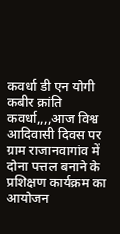कवर्धा डी एन योगी कबीर क्रांति कवर्धा,,,,आज विश्व आदिवासी दिवस पर ग्राम राजानवागांव में दोना पत्तल बनाने के प्रशिक्षण कार्यक्रम का आयोजन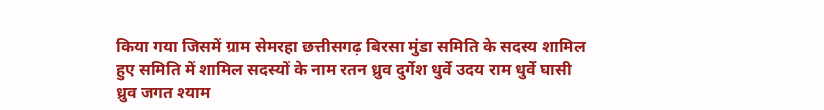किया गया जिसमें ग्राम सेमरहा छत्तीसगढ़ बिरसा मुंडा समिति के सदस्य शामिल हुए समिति में शामिल सदस्यों के नाम रतन ध्रुव दुर्गेश धुर्वे उदय राम धुर्वे घासी ध्रुव जगत श्याम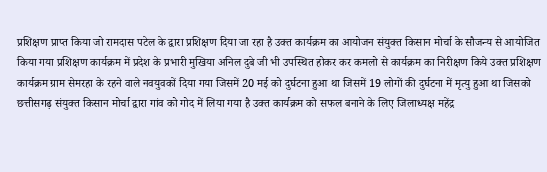प्रशिक्षण प्राप्त किया जो रामदास पटेल के द्वारा प्रशिक्षण दिया जा रहा है उक्त कार्यक्रम का आयोजन संयुक्त किसान मोर्चा के सौजन्य से आयोजित किया गया प्रशिक्षण कार्यक्रम में प्रदेश के प्रभारी मुखिया अनिल दुबे जी भी उपस्थित होकर कर कमलो से कार्यक्रम का निरीक्षण किये उक्त प्रशिक्षण कार्यक्रम ग्राम सेमरहा के रहने वाले नवयुवकों दिया गया जिसमें 20 मई को दुर्घटना हुआ था जिसमें 19 लोगों की दुर्घटना में मृत्यु हुआ था जिसको छत्तीसगढ़ संयुक्त किसान मोर्चा द्वारा गांव को गोद में लिया गया है उक्त कार्यक्रम को सफल बनाने के लिए जिलाध्यक्ष महेंद्र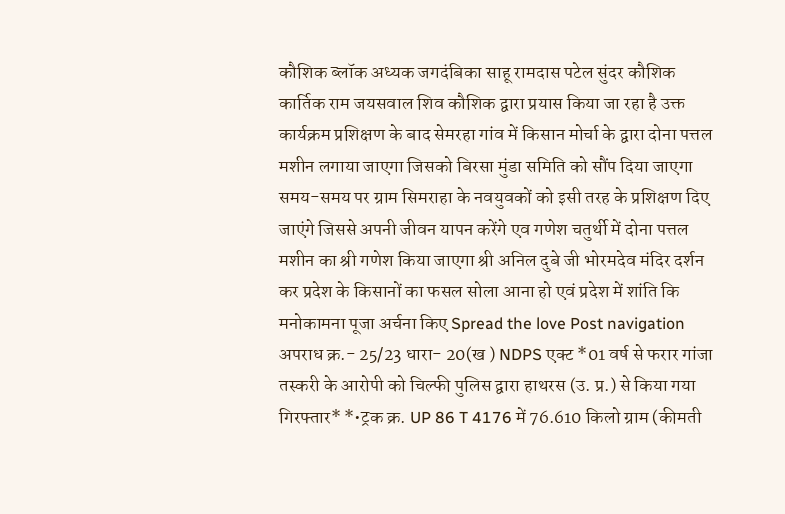कौशिक ब्लॉक अध्यक जगदंबिका साहू रामदास पटेल सुंदर कौशिक कार्तिक राम जयसवाल शिव कौशिक द्वारा प्रयास किया जा रहा है उक्त कार्यक्रम प्रशिक्षण के बाद सेमरहा गांव में किसान मोर्चा के द्वारा दोना पत्तल मशीन लगाया जाएगा जिसको बिरसा मुंडा समिति को सौंप दिया जाएगा समय-समय पर ग्राम सिमराहा के नवयुवकों को इसी तरह के प्रशिक्षण दिए जाएंगे जिससे अपनी जीवन यापन करेंगे एव गणेश चतुर्थी में दोना पत्तल मशीन का श्री गणेश किया जाएगा श्री अनिल दुबे जी भोरमदेव मंदिर दर्शन कर प्रदेश के किसानों का फसल सोला आना हो एवं प्रदेश में शांति कि मनोकामना पूजा अर्चना किए Spread the love Post navigation अपराध क्र.- 25/23 धारा- 20(ख ) NDPS एक्ट *01 वर्ष से फरार गांजा तस्करी के आरोपी को चिल्फी पुलिस द्वारा हाथरस (उ. प्र.) से किया गया गिरफ्तार* *•ट्रक क्र. UP 86 T 4176 में 76.610 किलो ग्राम (कीमती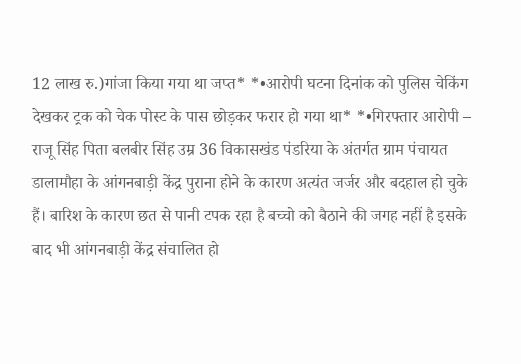12 लाख रु.)गांजा किया गया था जप्त* *•आरोपी घटना दिनांक को पुलिस चेकिंग देखकर ट्रक को चेक पोस्ट के पास छोड़कर फरार हो गया था* *•गिरफ्तार आरोपी – राजू सिंह पिता बलबीर सिंह उम्र 36 विकासखंड पंडरिया के अंतर्गत ग्राम पंचायत डालामौहा के आंगनबाड़ी केंद्र पुराना होने के कारण अत्यंत जर्जर और बदहाल हो चुके हैं। बारिश के कारण छत से पानी टपक रहा है बच्चो को बैठाने की जगह नहीं है इसके बाद भी आंगनबाड़ी केंद्र संचालित हो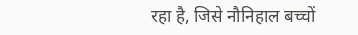रहा है, जिसे नौनिहाल बच्चों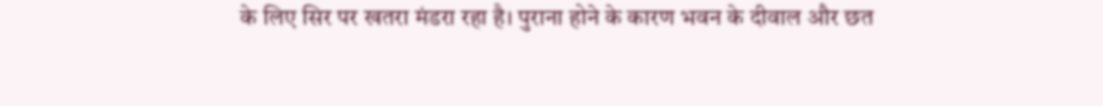के लिए सिर पर खतरा मंडरा रहा है। पुराना होने के कारण भवन के दीवाल और छत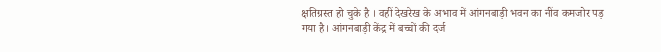क्षतिग्रस्त हो चुके है । वहीं देखरेख के अभाव में आंगनबाड़ी भवन का नींव कमजोर पड़ गया है। आंगनबाड़ी केंद्र में बच्चों की दर्ज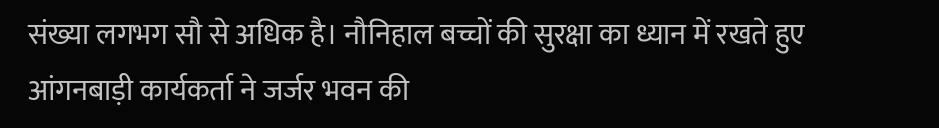संख्या लगभग सौ से अधिक है। नौनिहाल बच्चों की सुरक्षा का ध्यान में रखते हुए आंगनबाड़ी कार्यकर्ता ने जर्जर भवन की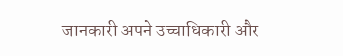जानकारी अपने उच्चाधिकारी और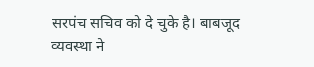सरपंच सचिव को दे चुके है। बाबजूद व्यवस्था ने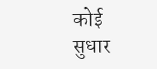कोई सुधार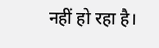नहीं हो रहा है।